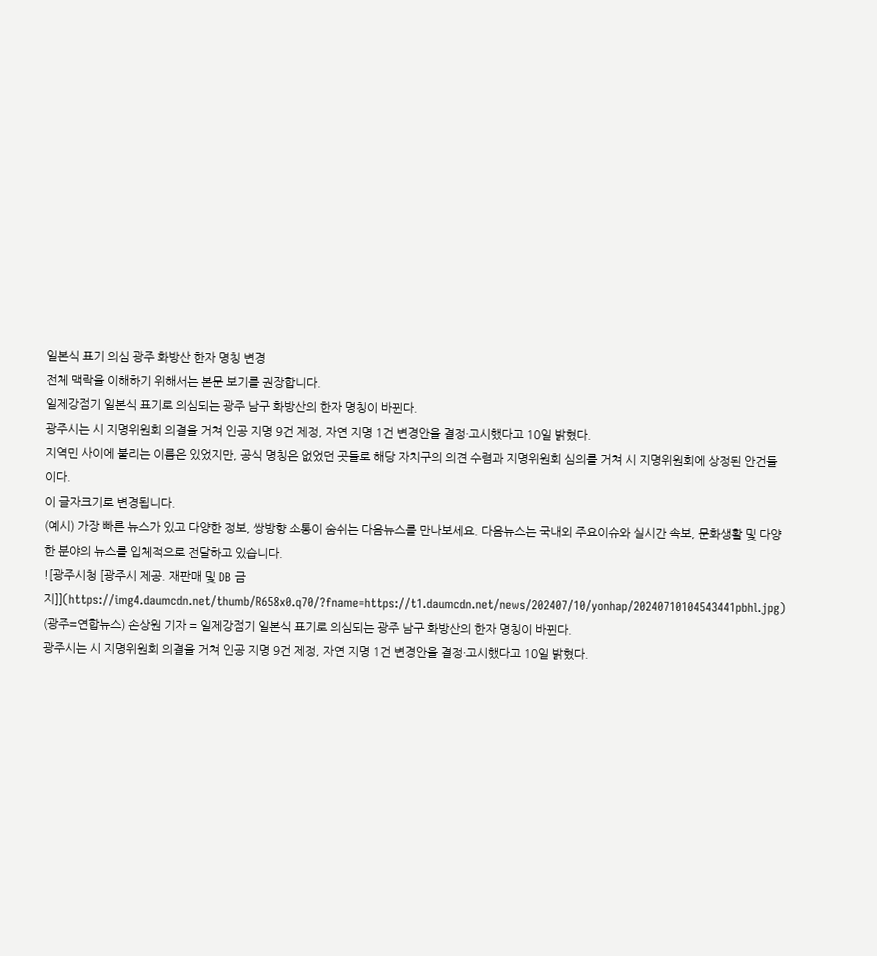일본식 표기 의심 광주 화방산 한자 명칭 변경
전체 맥락을 이해하기 위해서는 본문 보기를 권장합니다.
일제강점기 일본식 표기로 의심되는 광주 남구 화방산의 한자 명칭이 바뀐다.
광주시는 시 지명위원회 의결을 거쳐 인공 지명 9건 제정, 자연 지명 1건 변경안을 결정·고시했다고 10일 밝혔다.
지역민 사이에 불리는 이름은 있었지만, 공식 명칭은 없었던 곳들로 해당 자치구의 의견 수렴과 지명위원회 심의를 거쳐 시 지명위원회에 상정된 안건들이다.
이 글자크기로 변경됩니다.
(예시) 가장 빠른 뉴스가 있고 다양한 정보, 쌍방향 소통이 숨쉬는 다음뉴스를 만나보세요. 다음뉴스는 국내외 주요이슈와 실시간 속보, 문화생활 및 다양한 분야의 뉴스를 입체적으로 전달하고 있습니다.
![광주시청 [광주시 제공. 재판매 및 DB 금지]](https://img4.daumcdn.net/thumb/R658x0.q70/?fname=https://t1.daumcdn.net/news/202407/10/yonhap/20240710104543441pbhl.jpg)
(광주=연합뉴스) 손상원 기자 = 일제강점기 일본식 표기로 의심되는 광주 남구 화방산의 한자 명칭이 바뀐다.
광주시는 시 지명위원회 의결을 거쳐 인공 지명 9건 제정, 자연 지명 1건 변경안을 결정·고시했다고 10일 밝혔다.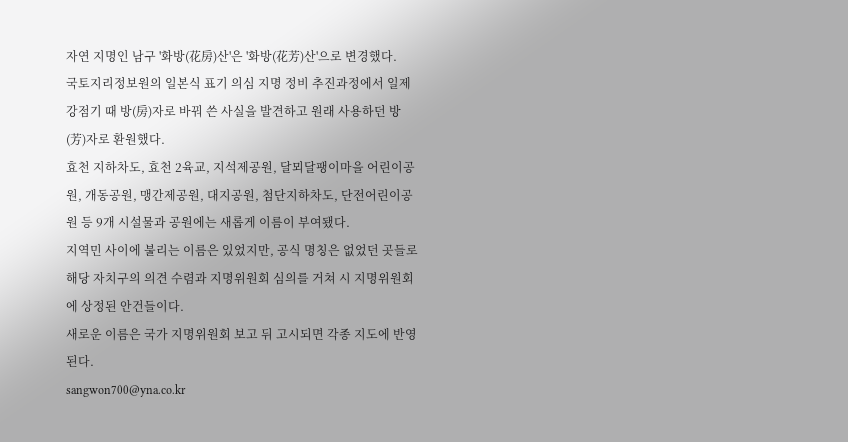자연 지명인 남구 '화방(花房)산'은 '화방(花芳)산'으로 변경했다.
국토지리정보원의 일본식 표기 의심 지명 정비 추진과정에서 일제강점기 때 방(房)자로 바꿔 쓴 사실을 발견하고 원래 사용하던 방(芳)자로 환원했다.
효천 지하차도, 효천 2육교, 지석제공원, 달뫼달팽이마을 어린이공원, 개동공원, 맹간제공원, 대지공원, 첨단지하차도, 단전어린이공원 등 9개 시설물과 공원에는 새롭게 이름이 부여됐다.
지역민 사이에 불리는 이름은 있었지만, 공식 명칭은 없었던 곳들로 해당 자치구의 의견 수렴과 지명위원회 심의를 거쳐 시 지명위원회에 상정된 안건들이다.
새로운 이름은 국가 지명위원회 보고 뒤 고시되면 각종 지도에 반영된다.
sangwon700@yna.co.kr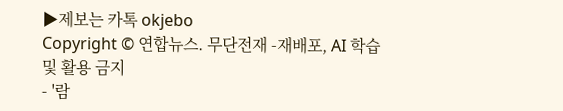▶제보는 카톡 okjebo
Copyright © 연합뉴스. 무단전재 -재배포, AI 학습 및 활용 금지
- '람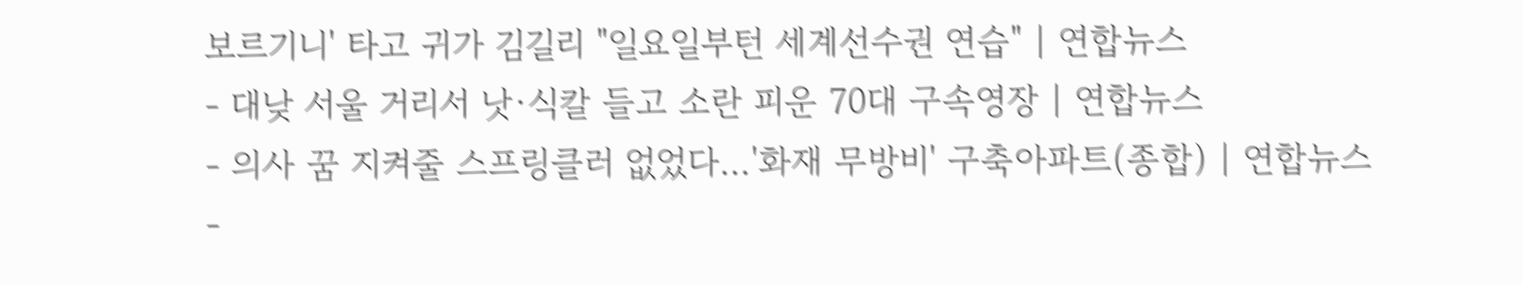보르기니' 타고 귀가 김길리 "일요일부턴 세계선수권 연습" | 연합뉴스
- 대낮 서울 거리서 낫·식칼 들고 소란 피운 70대 구속영장 | 연합뉴스
- 의사 꿈 지켜줄 스프링클러 없었다…'화재 무방비' 구축아파트(종합) | 연합뉴스
-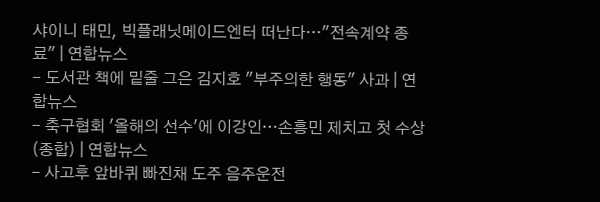샤이니 태민, 빅플래닛메이드엔터 떠난다…"전속계약 종료" | 연합뉴스
- 도서관 책에 밑줄 그은 김지호 "부주의한 행동" 사과 | 연합뉴스
- 축구협회 '올해의 선수'에 이강인…손흥민 제치고 첫 수상(종합) | 연합뉴스
- 사고후 앞바퀴 빠진채 도주 음주운전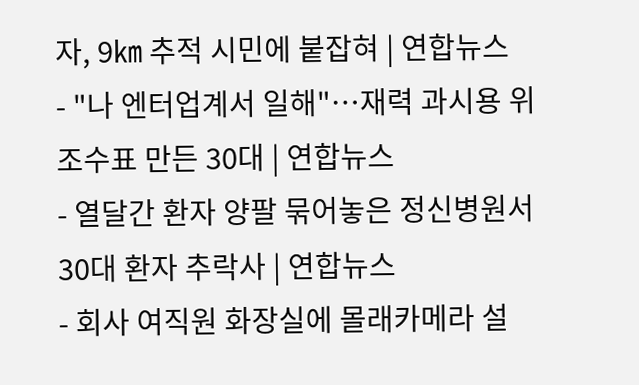자, 9㎞ 추적 시민에 붙잡혀 | 연합뉴스
- "나 엔터업계서 일해"…재력 과시용 위조수표 만든 30대 | 연합뉴스
- 열달간 환자 양팔 묶어놓은 정신병원서 30대 환자 추락사 | 연합뉴스
- 회사 여직원 화장실에 몰래카메라 설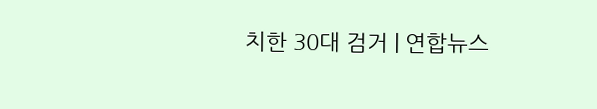치한 30대 검거 | 연합뉴스